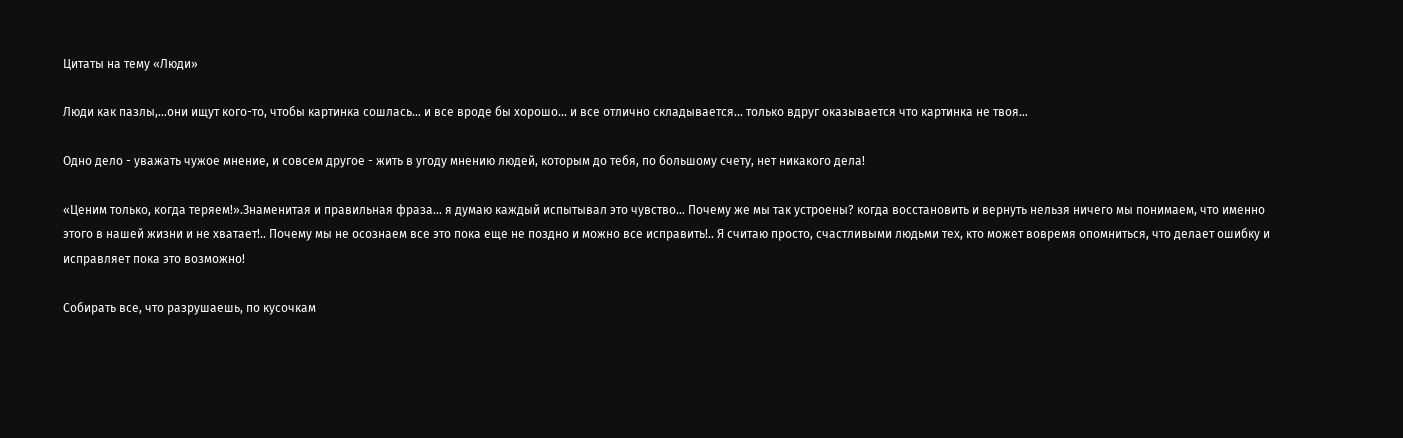Цитаты на тему «Люди»

Люди как пазлы,…они ищут кого-то, чтобы картинка сошлась… и все вроде бы хорошо… и все отлично складывается… только вдруг оказывается что картинка не твоя…

Одно дело - уважать чужое мнение, и совсем другое - жить в угоду мнению людей, которым до тебя, по большому счету, нет никакого дела!

«Ценим только, когда теряем!».Знаменитая и правильная фраза… я думаю каждый испытывал это чувство… Почему же мы так устроены? когда восстановить и вернуть нельзя ничего мы понимаем, что именно этого в нашей жизни и не хватает!.. Почему мы не осознаем все это пока еще не поздно и можно все исправить!.. Я считаю просто, счастливыми людьми тех, кто может вовремя опомниться, что делает ошибку и исправляет пока это возможно!

Собирать все, что разрушаешь, по кусочкам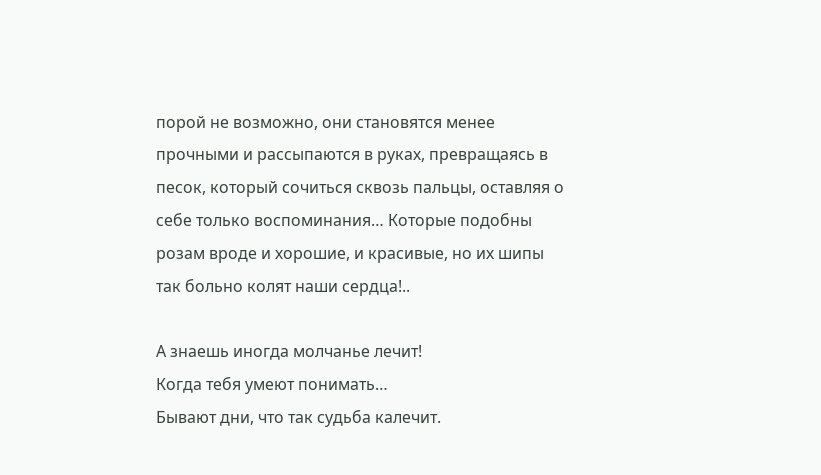порой не возможно, они становятся менее прочными и рассыпаются в руках, превращаясь в песок, который сочиться сквозь пальцы, оставляя о себе только воспоминания… Которые подобны розам вроде и хорошие, и красивые, но их шипы так больно колят наши сердца!..

А знаешь иногда молчанье лечит!
Когда тебя умеют понимать…
Бывают дни, что так судьба калечит.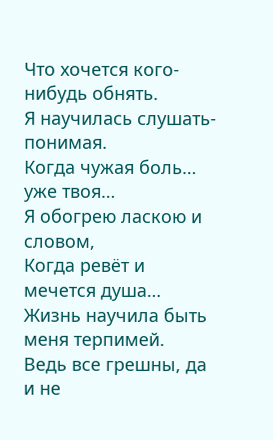Что хочется кого-нибудь обнять.
Я научилась слушать- понимая.
Когда чужая боль… уже твоя…
Я обогрею ласкою и словом,
Когда ревёт и мечется душа…
Жизнь научила быть меня терпимей.
Ведь все грешны, да и не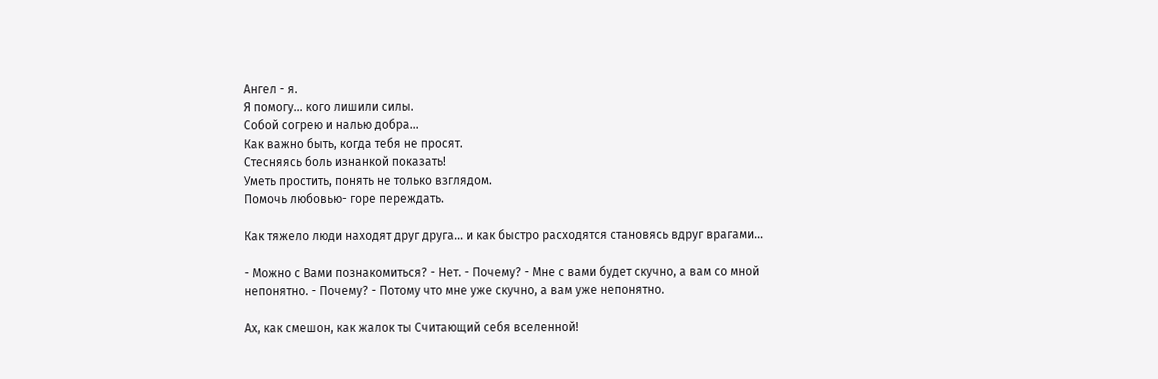Ангел - я.
Я помогу… кого лишили силы.
Собой согрею и налью добра…
Как важно быть, когда тебя не просят.
Стесняясь боль изнанкой показать!
Уметь простить, понять не только взглядом.
Помочь любовью- горе переждать.

Как тяжело люди находят друг друга… и как быстро расходятся становясь вдруг врагами…

- Можно с Вами познакомиться? - Нет. - Почему? - Мне с вами будет скучно, а вам со мной непонятно. - Почему? - Потому что мне уже скучно, а вам уже непонятно.

Ах, как смешон, как жалок ты Считающий себя вселенной!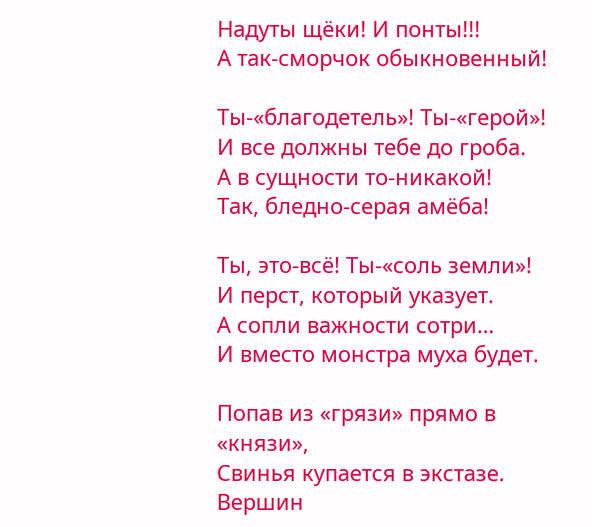Надуты щёки! И понты!!!
А так-сморчок обыкновенный!

Ты-«благодетель»! Ты-«герой»!
И все должны тебе до гроба.
А в сущности то-никакой!
Так, бледно-серая амёба!

Ты, это-всё! Ты-«соль земли»!
И перст, который указует.
А сопли важности сотри…
И вместо монстра муха будет.

Попав из «грязи» прямо в «князи»,
Свинья купается в экстазе.
Вершин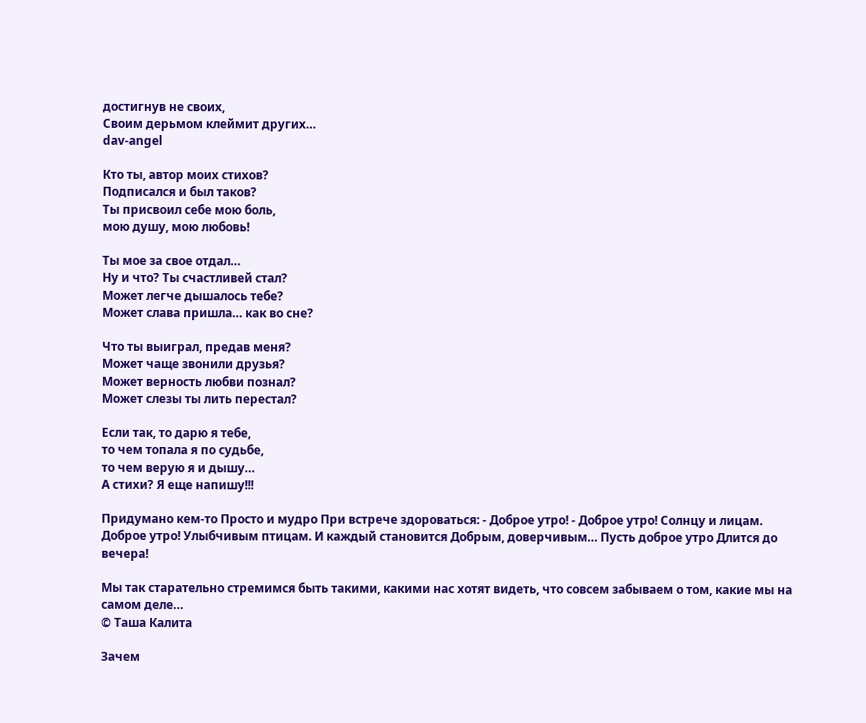достигнув не своих,
Своим дерьмом клеймит других…
dav-angel

Кто ты, автор моих стихов?
Подписался и был таков?
Ты присвоил себе мою боль,
мою душу, мою любовь!

Ты мое за свое отдал…
Ну и что? Ты счастливей стал?
Может легче дышалось тебе?
Может слава пришла… как во сне?

Что ты выиграл, предав меня?
Может чаще звонили друзья?
Может верность любви познал?
Может слезы ты лить перестал?

Если так, то дарю я тебе,
то чем топала я по судьбе,
то чем верую я и дышу…
А стихи? Я еще напишу!!!

Придумано кем-то Просто и мудро При встрече здороваться: - Доброе утро! - Доброе утро! Солнцу и лицам. Доброе утро! Улыбчивым птицам. И каждый становится Добрым, доверчивым… Пусть доброе утро Длится до вечера!

Мы так старательно стремимся быть такими, какими нас хотят видеть, что совсем забываем о том, какие мы на самом деле…
© Таша Калита

Зачем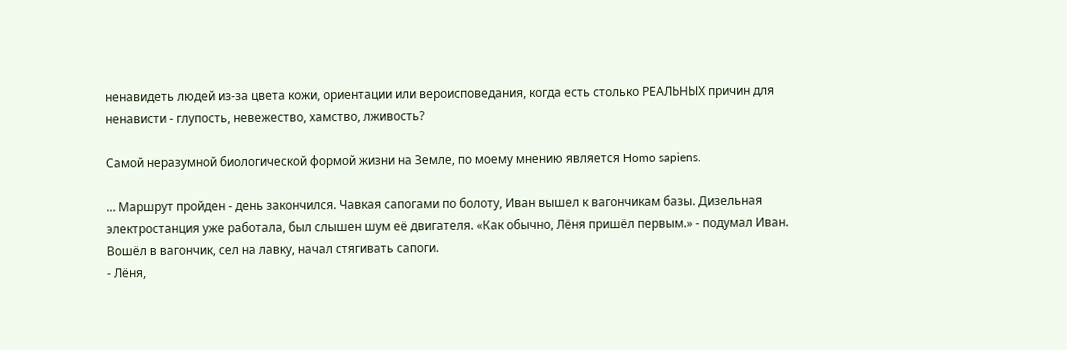ненавидеть людей из-за цвета кожи, ориентации или вероисповедания, когда есть столько РЕАЛЬНЫХ причин для ненависти - глупость, невежество, хамство, лживость?

Самой неразумной биологической формой жизни на Земле, по моему мнению является Homo sapiens.

… Маршрут пройден - день закончился. Чавкая сапогами по болоту, Иван вышел к вагончикам базы. Дизельная электростанция уже работала, был слышен шум её двигателя. «Как обычно, Лёня пришёл первым.» - подумал Иван. Вошёл в вагончик, сел на лавку, начал стягивать сапоги.
- Лёня,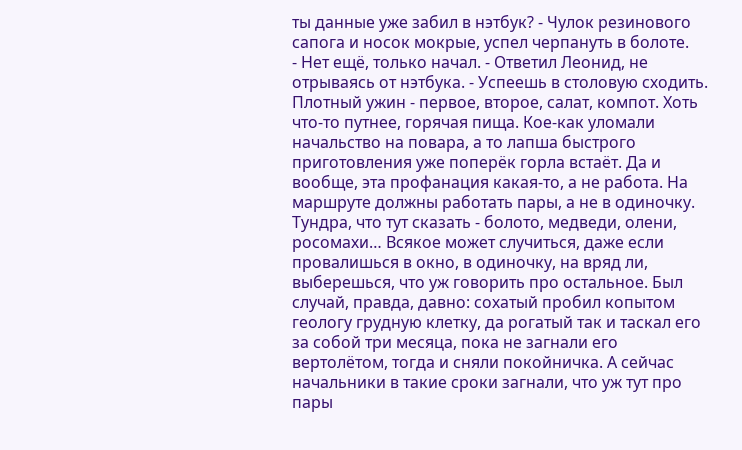ты данные уже забил в нэтбук? - Чулок резинового сапога и носок мокрые, успел черпануть в болоте.
- Нет ещё, только начал. - Ответил Леонид, не отрываясь от нэтбука. - Успеешь в столовую сходить.
Плотный ужин - первое, второе, салат, компот. Хоть что-то путнее, горячая пища. Кое-как уломали начальство на повара, а то лапша быстрого приготовления уже поперёк горла встаёт. Да и вообще, эта профанация какая-то, а не работа. На маршруте должны работать пары, а не в одиночку. Тундра, что тут сказать - болото, медведи, олени, росомахи… Всякое может случиться, даже если провалишься в окно, в одиночку, на вряд ли, выберешься, что уж говорить про остальное. Был случай, правда, давно: сохатый пробил копытом геологу грудную клетку, да рогатый так и таскал его за собой три месяца, пока не загнали его вертолётом, тогда и сняли покойничка. А сейчас начальники в такие сроки загнали, что уж тут про пары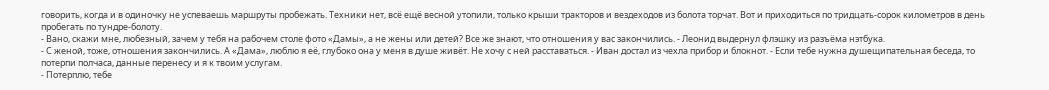говорить, когда и в одиночку не успеваешь маршруты пробежать. Техники нет, всё ещё весной утопили, только крыши тракторов и вездеходов из болота торчат. Вот и приходиться по тридцать-сорок километров в день пробегать по тундре-болоту.
- Вано, скажи мне, любезный, зачем у тебя на рабочем столе фото «Дамы», а не жены или детей? Все же знают, что отношения у вас закончились. - Леонид выдернул флэшку из разъёма нэтбука.
- С женой, тоже, отношения закончились. А «Дама», люблю я её, глубоко она у меня в душе живёт. Не хочу с ней расставаться. - Иван достал из чехла прибор и блокнот. - Если тебе нужна душещипательная беседа, то потерпи полчаса, данные перенесу и я к твоим услугам.
- Потерплю, тебе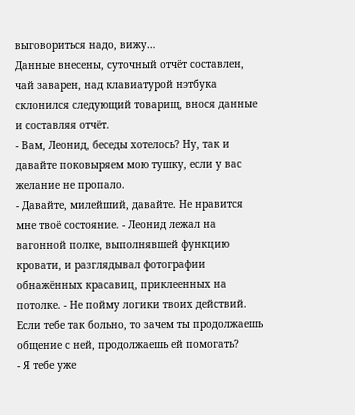выговориться надо, вижу…
Данные внесены, суточный отчёт составлен, чай заварен, над клавиатурой нэтбука склонился следующий товарищ, внося данные и составляя отчёт.
- Вам, Леонид, беседы хотелось? Ну, так и давайте поковыряем мою тушку, если у вас желание не пропало.
- Давайте, милейший, давайте. Не нравится мне твоё состояние. - Леонид лежал на вагонной полке, выполнявшей функцию кровати, и разглядывал фотографии обнажённых красавиц, приклеенных на потолке. - Не пойму логики твоих действий. Если тебе так больно, то зачем ты продолжаешь общение с ней, продолжаешь ей помогать?
- Я тебе уже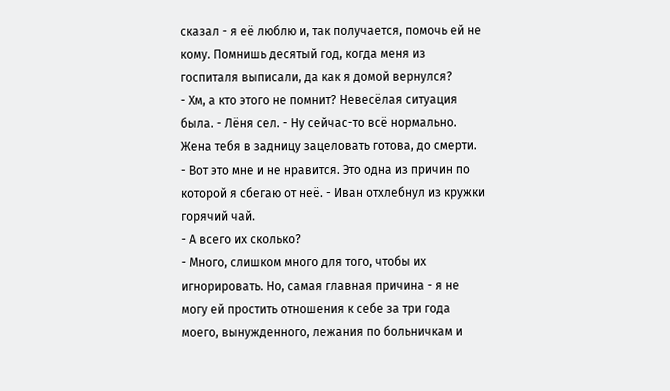сказал - я её люблю и, так получается, помочь ей не кому. Помнишь десятый год, когда меня из госпиталя выписали, да как я домой вернулся?
- Хм, а кто этого не помнит? Невесёлая ситуация была. - Лёня сел. - Ну сейчас-то всё нормально. Жена тебя в задницу зацеловать готова, до смерти.
- Вот это мне и не нравится. Это одна из причин по которой я сбегаю от неё. - Иван отхлебнул из кружки горячий чай.
- А всего их сколько?
- Много, слишком много для того, чтобы их игнорировать. Но, самая главная причина - я не могу ей простить отношения к себе за три года моего, вынужденного, лежания по больничкам и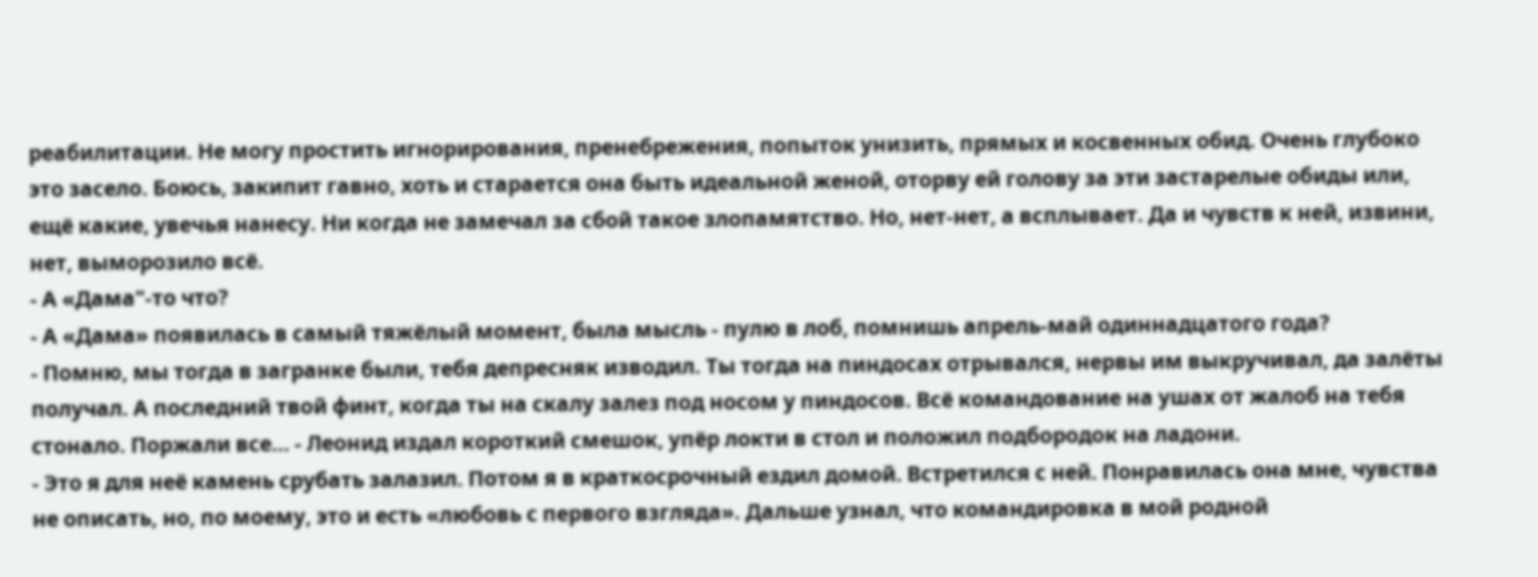реабилитации. Не могу простить игнорирования, пренебрежения, попыток унизить, прямых и косвенных обид. Очень глубоко это засело. Боюсь, закипит гавно, хоть и старается она быть идеальной женой, оторву ей голову за эти застарелые обиды или, ещё какие, увечья нанесу. Ни когда не замечал за сбой такое злопамятство. Но, нет-нет, а всплывает. Да и чувств к ней, извини, нет, выморозило всё.
- А «Дама"-то что?
- А «Дама» появилась в самый тяжёлый момент, была мысль - пулю в лоб, помнишь апрель-май одиннадцатого года?
- Помню, мы тогда в загранке были, тебя депресняк изводил. Ты тогда на пиндосах отрывался, нервы им выкручивал, да залёты получал. А последний твой финт, когда ты на скалу залез под носом у пиндосов. Всё командование на ушах от жалоб на тебя стонало. Поржали все… - Леонид издал короткий смешок, упёр локти в стол и положил подбородок на ладони.
- Это я для неё камень срубать залазил. Потом я в краткосрочный ездил домой. Встретился с ней. Понравилась она мне, чувства не описать, но, по моему, это и есть «любовь с первого взгляда». Дальше узнал, что командировка в мой родной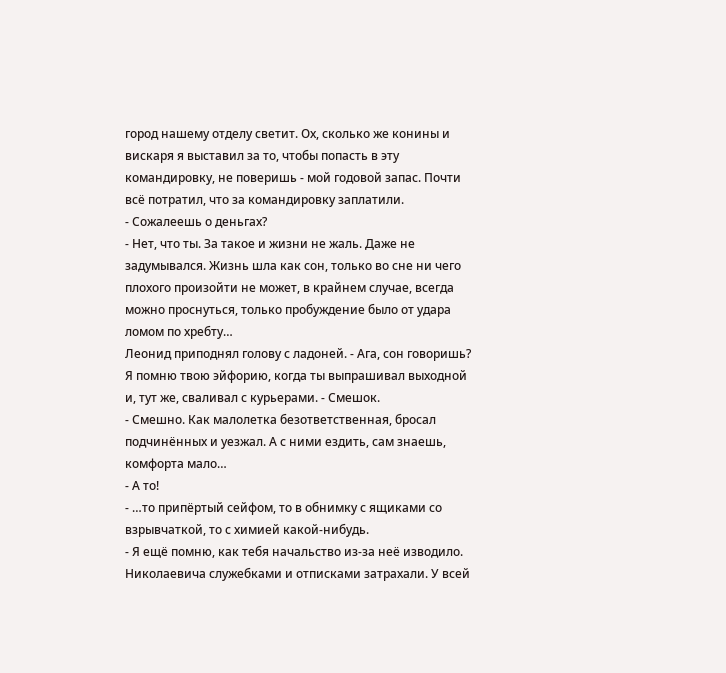город нашему отделу светит. Ох, сколько же конины и вискаря я выставил за то, чтобы попасть в эту командировку, не поверишь - мой годовой запас. Почти всё потратил, что за командировку заплатили.
- Сожалеешь о деньгах?
- Нет, что ты. За такое и жизни не жаль. Даже не задумывался. Жизнь шла как сон, только во сне ни чего плохого произойти не может, в крайнем случае, всегда можно проснуться, только пробуждение было от удара ломом по хребту…
Леонид приподнял голову с ладоней. - Ага, сон говоришь? Я помню твою эйфорию, когда ты выпрашивал выходной и, тут же, сваливал с курьерами. - Смешок.
- Смешно. Как малолетка безответственная, бросал подчинённых и уезжал. А с ними ездить, сам знаешь, комфорта мало…
- А то!
- …то припёртый сейфом, то в обнимку с ящиками со взрывчаткой, то с химией какой-нибудь.
- Я ещё помню, как тебя начальство из-за неё изводило. Николаевича служебками и отписками затрахали. У всей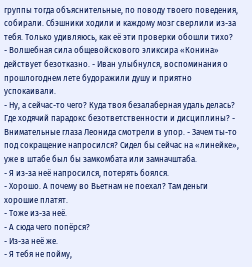группы тогда объяснительные, по поводу твоего поведения, собирали. Сбэшники ходили и каждому мозг сверлили из-за тебя. Только удивляюсь, как её эти проверки обошли тихо?
- Волшебная сила общевойскового эликсира «Конина» действует безотказно. - Иван улыбнулся, воспоминания о прошлогоднем лете будоражили душу и приятно успокаивали.
- Ну, а сейчас-то чего? Куда твоя безалаберная удаль делась? Где ходячий парадокс безответственности и дисциплины? - Внимательные глаза Леонида смотрели в упор. - Зачем ты-то под сокращение напросился? Сидел бы сейчас на «линейке», уже в штабе был бы замкомбата или замначштаба.
- Я из-за неё напросился, потерять боялся.
- Хорошо. А почему во Вьетнам не поехал? Там деньги хорошие платят.
- Тоже из-за неё.
- А сюда чего попёрся?
- Из-за неё же.
- Я тебя не пойму,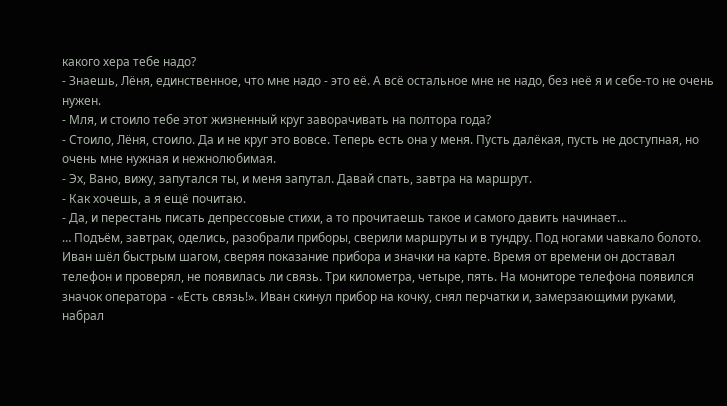какого хера тебе надо?
- Знаешь, Лёня, единственное, что мне надо - это её. А всё остальное мне не надо, без неё я и себе-то не очень нужен.
- Мля, и стоило тебе этот жизненный круг заворачивать на полтора года?
- Стоило, Лёня, стоило. Да и не круг это вовсе. Теперь есть она у меня. Пусть далёкая, пусть не доступная, но очень мне нужная и нежнолюбимая.
- Эх, Вано, вижу, запутался ты, и меня запутал. Давай спать, завтра на маршрут.
- Как хочешь, а я ещё почитаю.
- Да, и перестань писать депрессовые стихи, а то прочитаешь такое и самого давить начинает…
… Подъём, завтрак, оделись, разобрали приборы, сверили маршруты и в тундру. Под ногами чавкало болото. Иван шёл быстрым шагом, сверяя показание прибора и значки на карте. Время от времени он доставал телефон и проверял, не появилась ли связь. Три километра, четыре, пять. На мониторе телефона появился значок оператора - «Есть связь!». Иван скинул прибор на кочку, снял перчатки и, замерзающими руками, набрал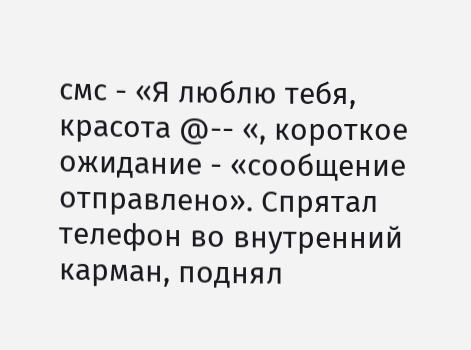смс - «Я люблю тебя, красота @-- «, короткое ожидание - «сообщение отправлено». Спрятал телефон во внутренний карман, поднял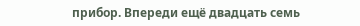прибор. Впереди ещё двадцать семь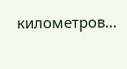километров…